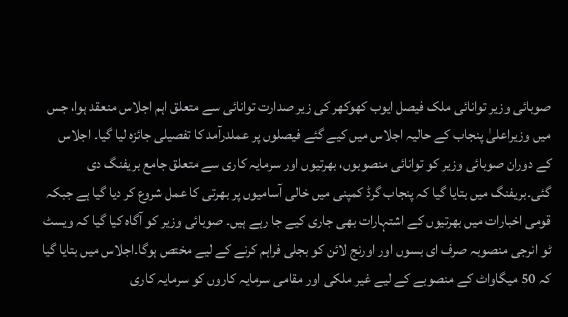صوبائی وزیر توانائی ملک فیصل ایوب کھوکھر کی زیر صدارت توانائی سے متعلق اہم اجلاس منعقد ہوا، جس میں وزیراعلیٰ پنجاب کے حالیہ اجلاس میں کیے گئے فیصلوں پر عملدرآمد کا تفصیلی جائزہ لیا گیا۔ اجلاس کے دوران صوبائی وزیر کو توانائی منصوبوں، بھرتیوں اور سرمایہ کاری سے متعلق جامع بریفنگ دی گئی۔بریفنگ میں بتایا گیا کہ پنجاب گرڈ کمپنی میں خالی آسامیوں پر بھرتی کا عمل شروع کر دیا گیا ہے جبکہ قومی اخبارات میں بھرتیوں کے اشتہارات بھی جاری کیے جا رہے ہیں۔ صوبائی وزیر کو آگاہ کیا گیا کہ ویسٹ ٹو انرجی منصوبہ صرف ای بسوں اور اورنج لائن کو بجلی فراہم کرنے کے لیے مختص ہوگا۔اجلاس میں بتایا گیا کہ 50 میگاواٹ کے منصوبے کے لیے غیر ملکی اور مقامی سرمایہ کاروں کو سرمایہ کاری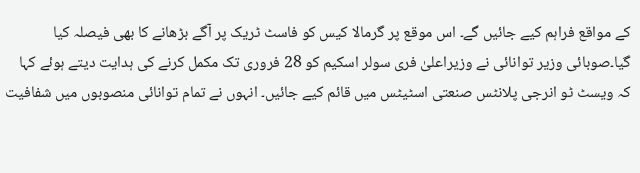کے مواقع فراہم کیے جائیں گے۔ اس موقع پر گرمالا کیس کو فاسٹ ٹریک پر آگے بڑھانے کا بھی فیصلہ کیا گیا۔صوبائی وزیر توانائی نے وزیراعلیٰ فری سولر اسکیم کو 28 فروری تک مکمل کرنے کی ہدایت دیتے ہوئے کہا کہ ویسٹ ٹو انرجی پلانٹس صنعتی اسٹیٹس میں قائم کیے جائیں۔ انہوں نے تمام توانائی منصوبوں میں شفافیت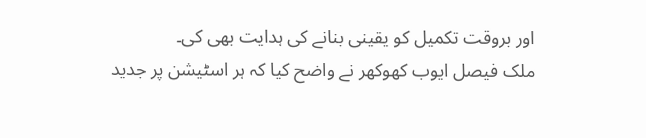اور بروقت تکمیل کو یقینی بنانے کی ہدایت بھی کی۔
ملک فیصل ایوب کھوکھر نے واضح کیا کہ ہر اسٹیشن پر جدید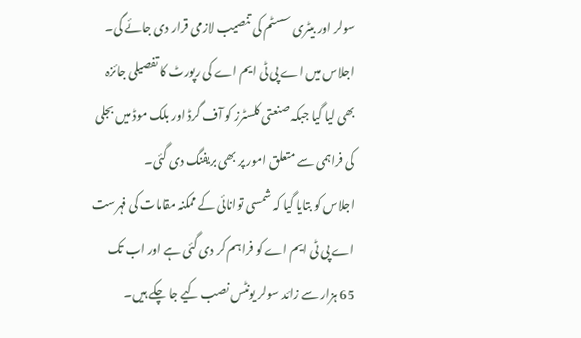سولر اور بیٹری سسٹم کی تنصیب لازمی قرار دی جائے گی۔ اجلاس میں اے پی ٹی ایم اے کی رپورٹ کا تفصیلی جائزہ بھی لیا گیا جبکہ صنعتی کلسٹرز کو آف گرڈ اور بلک موڈ میں بجلی کی فراہمی سے متعلق امور پر بھی بریفنگ دی گئی۔
اجلاس کو بتایا گیا کہ شمسی توانائی کے ممکنہ مقامات کی فہرست اے پی ٹی ایم اے کو فراہم کر دی گئی ہے اور اب تک 65 ہزار سے زائد سولر یونٹس نصب کیے جا چکے ہیں۔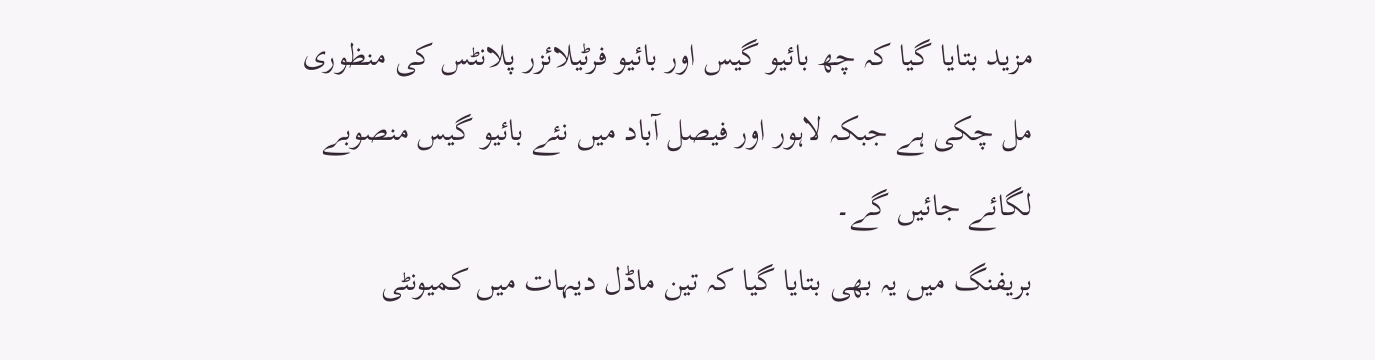مزید بتایا گیا کہ چھ بائیو گیس اور بائیو فرٹیلائزر پلانٹس کی منظوری مل چکی ہے جبکہ لاہور اور فیصل آباد میں نئے بائیو گیس منصوبے لگائے جائیں گے۔
بریفنگ میں یہ بھی بتایا گیا کہ تین ماڈل دیہات میں کمیونٹی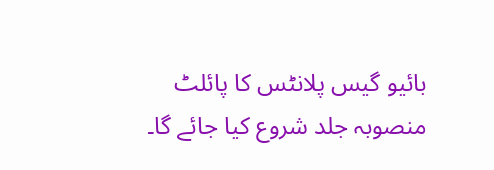بائیو گیس پلانٹس کا پائلٹ منصوبہ جلد شروع کیا جائے گا۔